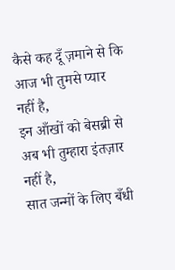कैसे कह दूँ ज़माने से कि आज भी तुमसे प्यार नहीं है,
इन आँखों को बेसब्री से अब भी तुम्हारा इंतज़ार नहीं है,
सात जन्मों के लिए बँधी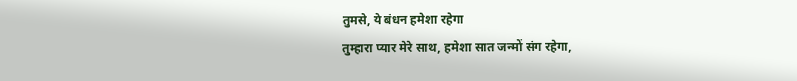तुमसे, ये बंधन हमेशा रहेगा
तुम्हारा प्यार मेरे साथ, हमेशा सात जन्मों संग रहेगा,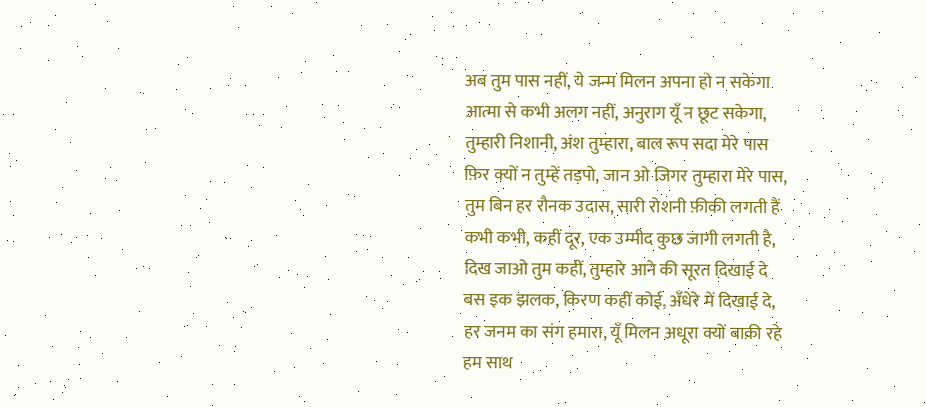अब तुम पास नहीं, ये जन्म मिलन अपना हो न सकेगा
आत्मा से कभी अलग नहीं, अनुराग यूँ न छूट सकेगा,
तुम्हारी निशानी, अंश तुम्हारा, बाल रूप सदा मेरे पास
फ़िर क्यों न तुम्हें तड़पो, जान ओ जिगर तुम्हारा मेरे पास,
तुम बिन हर रौनक उदास, सारी रोशनी फ़ीकी लगती हैं
कभी कभी, कहीं दूर, एक उम्मीद कुछ जागी लगती है,
दिख जाओ तुम कहीं, तुम्हारे आने की सूरत दिखाई दे
बस इक झलक, किरण कहीं कोई, अँधेरे में दिखाई दे,
हर जनम का संग हमारा, यूँ मिलन अधूरा क्यों बाक़ी रहे
हम साथ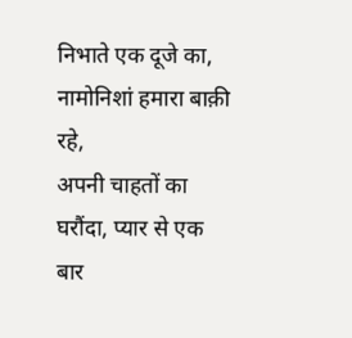निभाते एक दूजे का, नामोनिशां हमारा बाक़ी रहे,
अपनी चाहतों का घरौंदा, प्यार से एक बार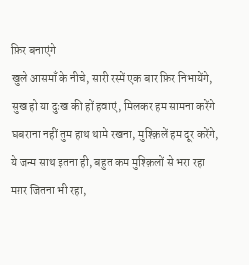फ़िर बनाएंगे
खुले आसमाँ के नीचे, सारी रस्में एक बार फ़िर निभायेंगे,
सुख हो या दुःख की हों हवाएं, मिलकर हम सामना करेंगे
घबराना नहीं तुम हाथ थामे रखना, मुश्क़िलें हम दूर करेंगे,
ये जन्म साथ इतना ही, बहुत कम मुश्क़िलों से भरा रहा
मग़र जितना भी रहा,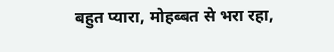बहुत प्यारा, मोहब्बत से भरा रहा,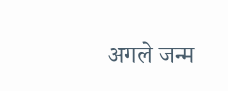अगले जन्म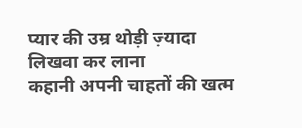प्यार की उम्र थोड़ी ज़्यादा लिखवा कर लाना
कहानी अपनी चाहतों की खत्म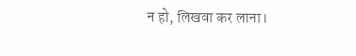न हो, लिखवा कर लाना।